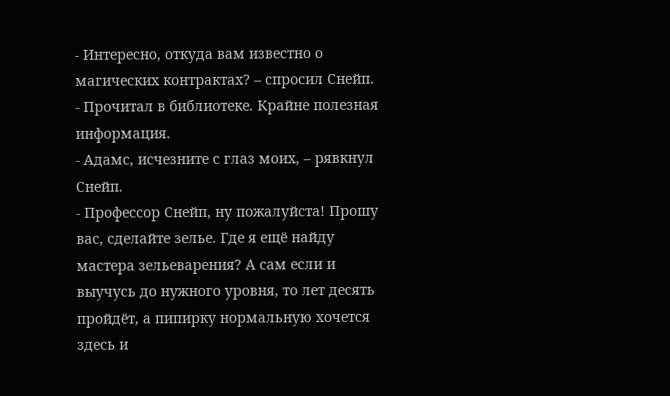- Интересно, откуда вам известно о магических контрактах? – спросил Снейп.
- Прочитал в библиотеке. Крайне полезная информация.
- Адамс, исчезните с глаз моих, – рявкнул Снейп.
- Профессор Снейп, ну пожалуйста! Прошу вас, сделайте зелье. Где я ещё найду мастера зельеварения? А сам если и выучусь до нужного уровня, то лет десять пройдёт, а пипирку нормальную хочется здесь и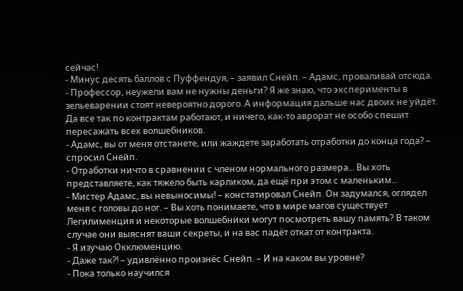сейчас!
- Минус десять баллов с Пуффендуя, – заявил Снейп. – Адамс, проваливай отсюда.
- Профессор, неужели вам не нужны деньги? Я же знаю, что эксперименты в зельеварении стоят невероятно дорого. А информация дальше нас двоих не уйдёт. Да все так по контрактам работают, и ничего, как-то аврорат не особо спешит пересажать всех волшебников.
- Адамс, вы от меня отстанете, или жаждете заработать отработки до конца года? – спросил Снейп.
- Отработки ничто в сравнении с членом нормального размера... Вы хоть представляете, как тяжело быть карликом, да ещё при этом с маленьким...
- Мистер Адамс, вы невыносимы! – констатировал Снейп. Он задумался, оглядел меня с головы до ног. – Вы хоть понимаете, что в мире магов существует Легилименция и некоторые волшебники могут посмотреть вашу память? В таком случае они выяснят ваши секреты, и на вас падёт откат от контракта.
- Я изучаю Окклюменцию.
- Даже так?! – удивлённо произнёс Снейп. – И на каком вы уровне?
- Пока только научился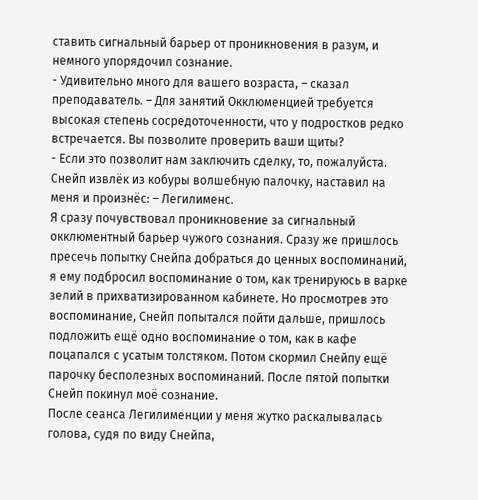ставить сигнальный барьер от проникновения в разум, и немного упорядочил сознание.
- Удивительно много для вашего возраста, – сказал преподаватель. – Для занятий Окклюменцией требуется высокая степень сосредоточенности, что у подростков редко встречается. Вы позволите проверить ваши щиты?
- Если это позволит нам заключить сделку, то, пожалуйста.
Снейп извлёк из кобуры волшебную палочку, наставил на меня и произнёс: – Легилименс.
Я сразу почувствовал проникновение за сигнальный окклюментный барьер чужого сознания. Сразу же пришлось пресечь попытку Снейпа добраться до ценных воспоминаний, я ему подбросил воспоминание о том, как тренируюсь в варке зелий в прихватизированном кабинете. Но просмотрев это воспоминание, Снейп попытался пойти дальше, пришлось подложить ещё одно воспоминание о том, как в кафе поцапался с усатым толстяком. Потом скормил Снейпу ещё парочку бесполезных воспоминаний. После пятой попытки Снейп покинул моё сознание.
После сеанса Легилименции у меня жутко раскалывалась голова, судя по виду Снейпа,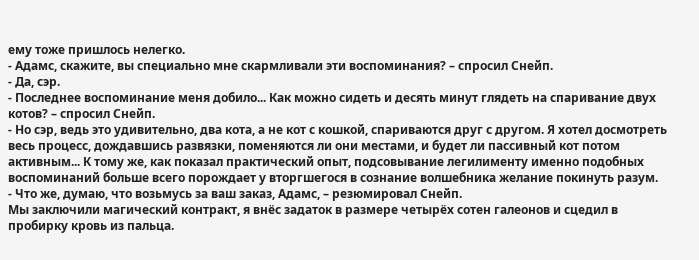ему тоже пришлось нелегко.
- Адамс, скажите, вы специально мне скармливали эти воспоминания? – спросил Снейп.
- Да, сэр.
- Последнее воспоминание меня добило... Как можно сидеть и десять минут глядеть на спаривание двух котов? – спросил Снейп.
- Но сэр, ведь это удивительно, два кота, а не кот с кошкой, спариваются друг с другом. Я хотел досмотреть весь процесс, дождавшись развязки, поменяются ли они местами, и будет ли пассивный кот потом активным... К тому же, как показал практический опыт, подсовывание легилименту именно подобных воспоминаний больше всего порождает у вторгшегося в сознание волшебника желание покинуть разум.
- Что же, думаю, что возьмусь за ваш заказ, Адамс, – резюмировал Снейп.
Мы заключили магический контракт, я внёс задаток в размере четырёх сотен галеонов и сцедил в пробирку кровь из пальца.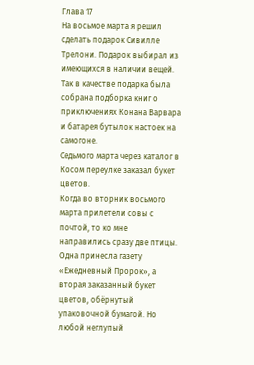Глава 17
На восьмое марта я решил сделать подарок Сивилле Трелони. Подарок выбирал из имеющихся в наличии вещей. Так в качестве подарка была собрана подборка книг о приключениях Конана Варвара и батарея бутылок настоек на самогоне.
Седьмого марта через каталог в Косом переулке заказал букет цветов.
Когда во вторник восьмого марта прилетели совы с почтой, то ко мне направились сразу две птицы. Одна принесла газету «Ежедневный Пророк», а вторая заказанный букет цветов, обёрнутый упаковочной бумагой. Но любой неглупый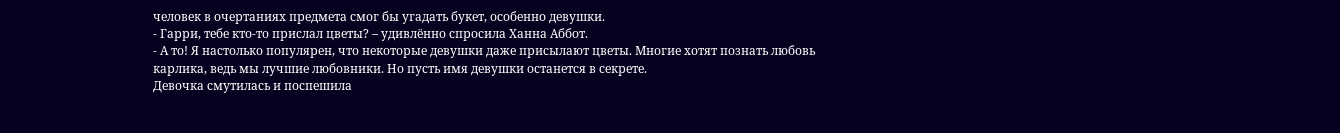человек в очертаниях предмета смог бы угадать букет, особенно девушки.
- Гарри, тебе кто-то прислал цветы? – удивлённо спросила Ханна Аббот.
- А то! Я настолько популярен, что некоторые девушки даже присылают цветы. Многие хотят познать любовь карлика, ведь мы лучшие любовники. Но пусть имя девушки останется в секрете.
Девочка смутилась и поспешила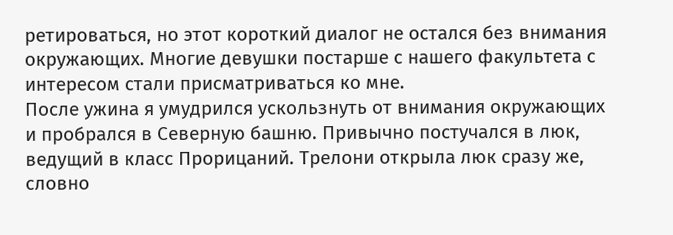ретироваться, но этот короткий диалог не остался без внимания окружающих. Многие девушки постарше с нашего факультета с интересом стали присматриваться ко мне.
После ужина я умудрился ускользнуть от внимания окружающих и пробрался в Северную башню. Привычно постучался в люк, ведущий в класс Прорицаний. Трелони открыла люк сразу же, словно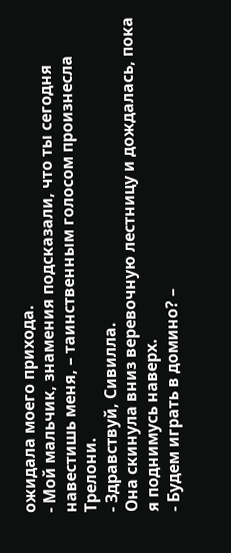ожидала моего прихода.
- Мой мальчик, знамения подсказали, что ты сегодня навестишь меня, – таинственным голосом произнесла Трелони.
- Здравствуй, Сивилла.
Она скинула вниз веревочную лестницу и дождалась, пока я поднимусь наверх.
- Будем играть в домино? –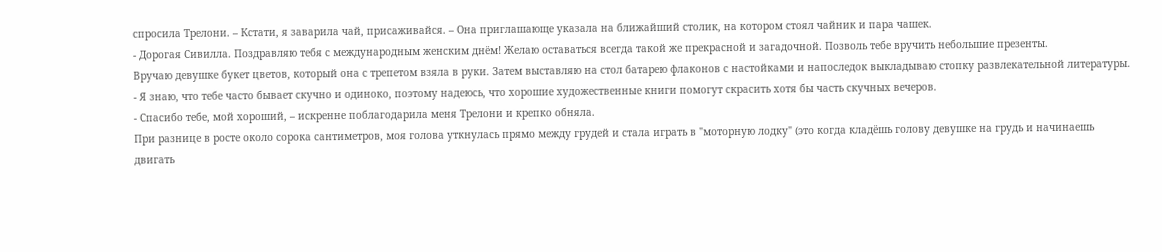спросила Трелони. – Кстати, я заварила чай, присаживайся. – Она приглашающе указала на ближайший столик, на котором стоял чайник и пара чашек.
- Дорогая Сивилла. Поздравляю тебя с международным женским днём! Желаю оставаться всегда такой же прекрасной и загадочной. Позволь тебе вручить небольшие презенты.
Вручаю девушке букет цветов, который она с трепетом взяла в руки. Затем выставляю на стол батарею флаконов с настойками и напоследок выкладываю стопку развлекательной литературы.
- Я знаю, что тебе часто бывает скучно и одиноко, поэтому надеюсь, что хорошие художественные книги помогут скрасить хотя бы часть скучных вечеров.
- Спасибо тебе, мой хороший, – искренне поблагодарила меня Трелони и крепко обняла.
При разнице в росте около сорока сантиметров, моя голова уткнулась прямо между грудей и стала играть в "моторную лодку" (это когда кладёшь голову девушке на грудь и начинаешь двигать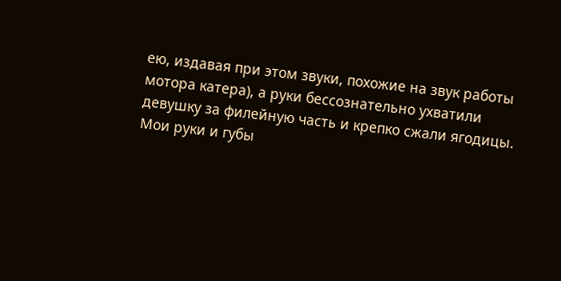ею, издавая при этом звуки, похожие на звук работы мотора катера), а руки бессознательно ухватили девушку за филейную часть и крепко сжали ягодицы.
Мои руки и губы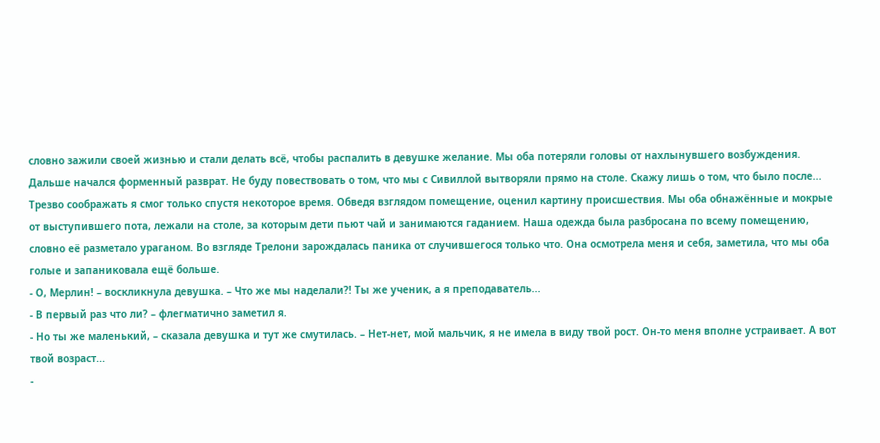словно зажили своей жизнью и стали делать всё, чтобы распалить в девушке желание. Мы оба потеряли головы от нахлынувшего возбуждения. Дальше начался форменный разврат. Не буду повествовать о том, что мы с Сивиллой вытворяли прямо на столе. Скажу лишь о том, что было после...
Трезво соображать я смог только спустя некоторое время. Обведя взглядом помещение, оценил картину происшествия. Мы оба обнажённые и мокрые от выступившего пота, лежали на столе, за которым дети пьют чай и занимаются гаданием. Наша одежда была разбросана по всему помещению, словно её разметало ураганом. Во взгляде Трелони зарождалась паника от случившегося только что. Она осмотрела меня и себя, заметила, что мы оба голые и запаниковала ещё больше.
- О, Мерлин! – воскликнула девушка. – Что же мы наделали?! Ты же ученик, а я преподаватель...
- В первый раз что ли? – флегматично заметил я.
- Но ты же маленький, – сказала девушка и тут же смутилась. – Нет-нет, мой мальчик, я не имела в виду твой рост. Он-то меня вполне устраивает. А вот твой возраст...
-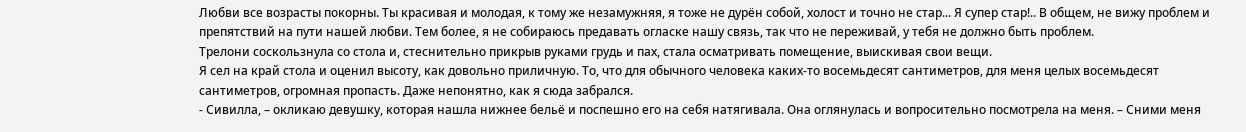Любви все возрасты покорны. Ты красивая и молодая, к тому же незамужняя, я тоже не дурён собой, холост и точно не стар... Я супер стар!.. В общем, не вижу проблем и препятствий на пути нашей любви. Тем более, я не собираюсь предавать огласке нашу связь, так что не переживай, у тебя не должно быть проблем.
Трелони соскользнула со стола и, стеснительно прикрыв руками грудь и пах, стала осматривать помещение, выискивая свои вещи.
Я сел на край стола и оценил высоту, как довольно приличную. То, что для обычного человека каких-то восемьдесят сантиметров, для меня целых восемьдесят сантиметров, огромная пропасть. Даже непонятно, как я сюда забрался.
- Сивилла, – окликаю девушку, которая нашла нижнее бельё и поспешно его на себя натягивала. Она оглянулась и вопросительно посмотрела на меня. – Сними меня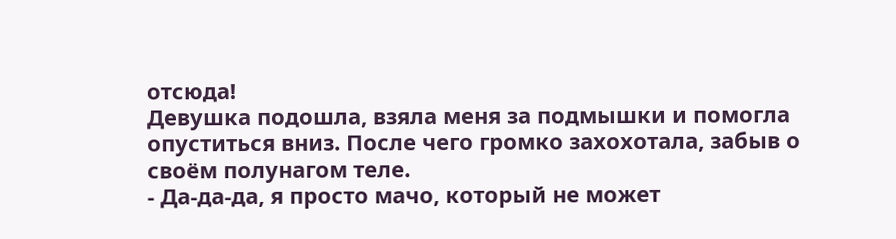отсюда!
Девушка подошла, взяла меня за подмышки и помогла опуститься вниз. После чего громко захохотала, забыв о своём полунагом теле.
- Да-да-да, я просто мачо, который не может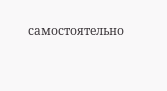самостоятельно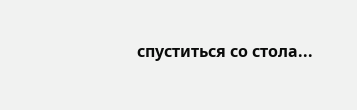спуститься со стола...